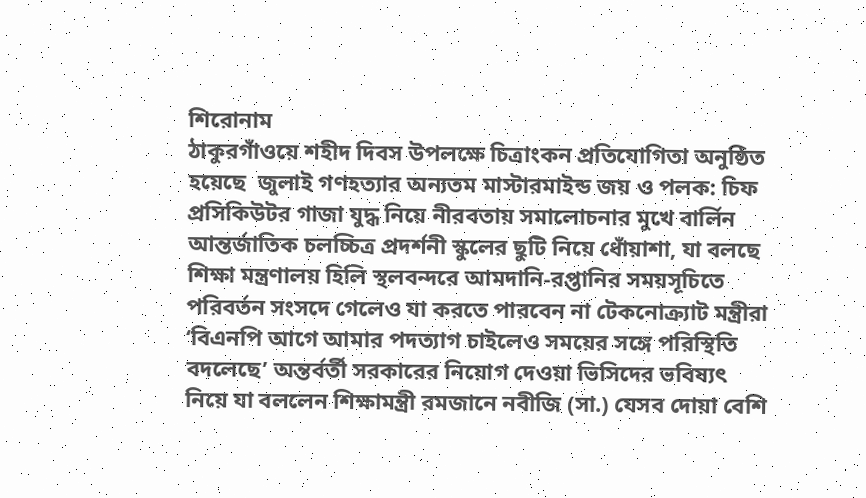শিরোনাম
ঠাকুরগাঁওয়ে শহীদ দিবস উপলক্ষে চিত্রাংকন প্রতিযোগিতা অনুষ্ঠিত হয়েছে  জুলাই গণহত্যার অন্যতম মাস্টারমাইন্ড জয় ও পলক: চিফ প্রসিকিউটর গাজা যুদ্ধ নিয়ে নীরবতায় সমালোচনার মুখে বার্লিন আন্তর্জাতিক চলচ্চিত্র প্রদর্শনী স্কুলের ছুটি নিয়ে ধোঁয়াশা, যা বলছে শিক্ষা মন্ত্রণালয় হিলি স্থলবন্দরে আমদানি-রপ্তানির সময়সূচিতে পরিবর্তন সংসদে গেলেও যা করতে পারবেন না টেকনোক্র্যাট মন্ত্রীরা ‘বিএনপি আগে আমার পদত্যাগ চাইলেও সময়ের সঙ্গে পরিস্থিতি বদলেছে’ অন্তর্বর্তী সরকারের নিয়োগ দেওয়া ভিসিদের ভবিষ্যৎ নিয়ে যা বললেন শিক্ষামন্ত্রী রমজানে নবীজি (সা.) যেসব দোয়া বেশি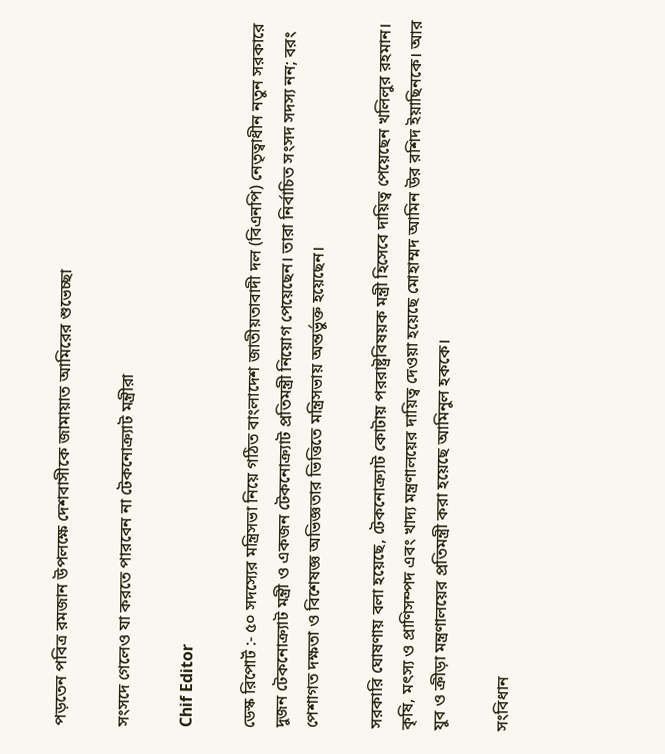পড়তেন পবিত্র রমজান উপলক্ষে দেশবাসীকে জামায়াত আমিরের শুভেচ্ছা

সংসদে গেলেও যা করতে পারবেন না টেকনোক্র্যাট মন্ত্রীরা

Chif Editor

ডেস্ক রিপোর্ট :- ৫০ সদস্যের মন্ত্রিসভা নিয়ে গঠিত বাংলাদেশ জাতীয়তাবাদী দল (বিএনপি) নেতৃত্বাধীন নতুন সরকারে দুজন টেকনোক্র্যাট মন্ত্রী ও একজন টেকনোক্র্যাট প্রতিমন্ত্রী নিয়োগ পেয়েছেন। তারা নির্বাচিত সংসদ সদস্য নন; বরং পেশাগত দক্ষতা ও বিশেষজ্ঞ অভিজ্ঞতার ভিত্তিতে মন্ত্রিসভায় অন্তর্ভুক্ত হয়েছেন।

সরকারি ঘোষণায় বলা হয়েছে, টেকনোক্র্যাট কোটায় পররাষ্ট্রবিষয়ক মন্ত্রী হিসেবে দায়িত্ব পেয়েছেন খলিলুর রহমান। কৃষি, মৎস্য ও প্রাণিসম্পদ এবং খাদ্য মন্ত্রণালয়ের দায়িত্ব দেওয়া হয়েছে মোহাম্মদ আমিন উর রশিদ ইয়াছিনকে। আর যুব ও ক্রীড়া মন্ত্রণালয়ের প্রতিমন্ত্রী করা হয়েছে আমিনুল হককে।

সংবিধান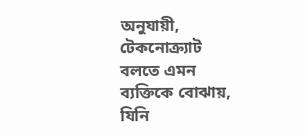অনুযায়ী, টেকনোক্র্যাট বলতে এমন ব্যক্তিকে বোঝায়, যিনি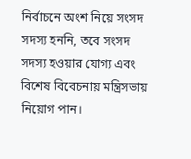নির্বাচনে অংশ নিয়ে সংসদ সদস্য হননি, তবে সংসদ সদস্য হওয়ার যোগ্য এবং বিশেষ বিবেচনায় মন্ত্রিসভায় নিয়োগ পান।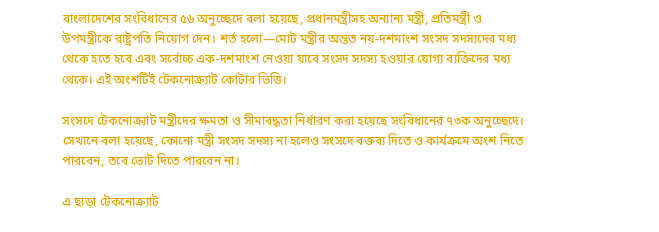বাংলাদেশের সংবিধানের ৫৬ অনুচ্ছেদে বলা হয়েছে, প্রধানমন্ত্রীসহ অন্যান্য মন্ত্রী, প্রতিমন্ত্রী ও উপমন্ত্রীকে রাষ্ট্রপতি নিয়োগ দেন। শর্ত হলো—মোট মন্ত্রীর অন্তত নয়-দশমাংশ সংসদ সদস্যদের মধ্য থেকে হতে হবে এবং সর্বোচ্চ এক-দশমাংশ নেওয়া যাবে সংসদ সদস্য হওয়ার যোগ্য ব্যক্তিদের মধ্য থেকে। এই অংশটিই টেকনোক্র্যাট কোটার ভিত্তি।

সংসদে টেকনোক্র্যাট মন্ত্রীদের ক্ষমতা ও সীমাবদ্ধতা নির্ধারণ করা হয়েছে সংবিধানের ৭৩ক অনুচ্ছেদে। সেখানে বলা হয়েছে, কোনো মন্ত্রী সংসদ সদস্য না হলেও সংসদে বক্তব্য দিতে ও কার্যক্রমে অংশ নিতে পারবেন, তবে ভোট দিতে পারবেন না।

এ ছাড়া টেকনোক্র্যাট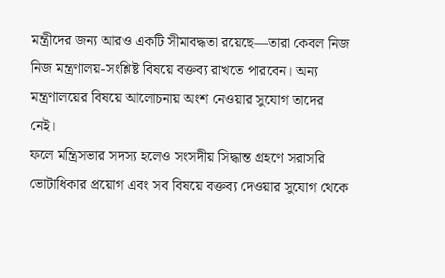মন্ত্রীদের জন্য আরও একটি সীমাবদ্ধতা রয়েছে—তারা কেবল নিজ নিজ মন্ত্রণালয়-সংশ্লিষ্ট বিষয়ে বক্তব্য রাখতে পারবেন। অন্য মন্ত্রণালয়ের বিষয়ে আলোচনায় অংশ নেওয়ার সুযোগ তাদের নেই।
ফলে মন্ত্রিসভার সদস্য হলেও সংসদীয় সিদ্ধান্ত গ্রহণে সরাসরি ভোটাধিকার প্রয়োগ এবং সব বিষয়ে বক্তব্য দেওয়ার সুযোগ থেকে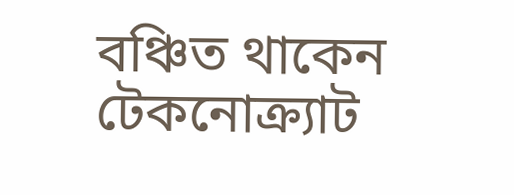বঞ্চিত থাকেন টেকনোক্র্যাট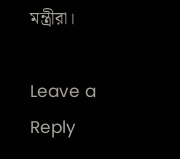মন্ত্রীরা।

Leave a Reply